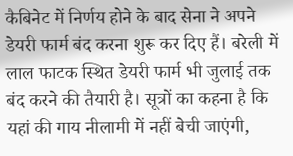कैबिनेट में निर्णय होने के बाद सेना ने अपने डेयरी फार्म बंद करना शुरू कर दिए हैं। बरेली में लाल फाटक स्थित डेयरी फार्म भी जुलाई तक बंद करने की तैयारी है। सूत्रों का कहना है कि यहां की गाय नीलामी में नहीं बेची जाएंगी,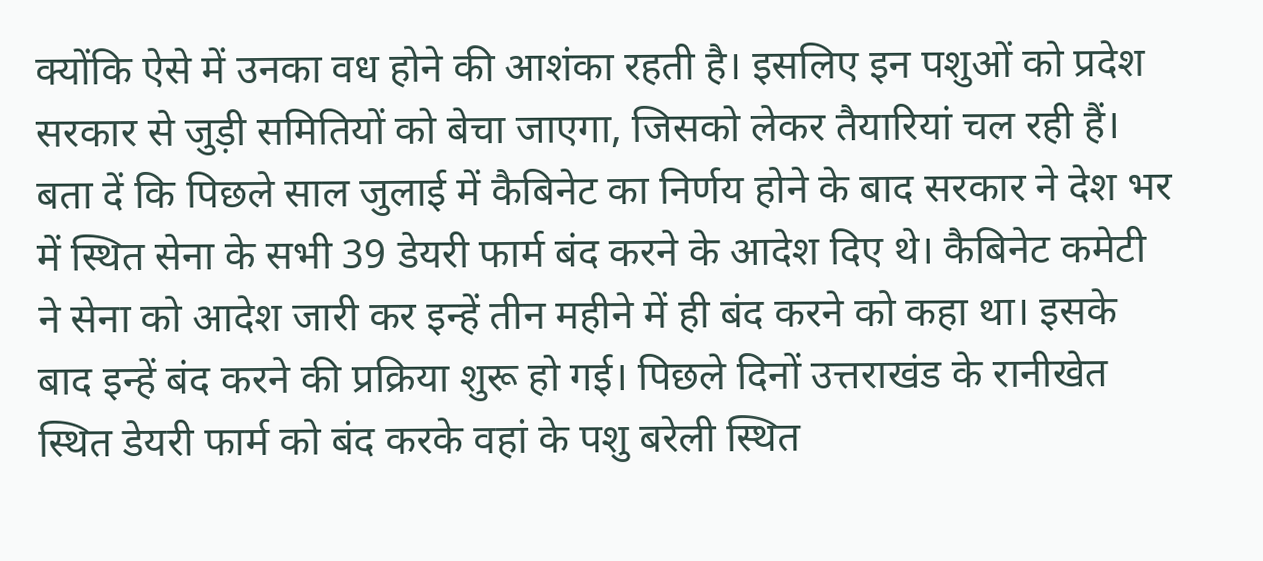क्योंकि ऐसे में उनका वध होने की आशंका रहती है। इसलिए इन पशुओं को प्रदेश सरकार से जुड़ी समितियों को बेचा जाएगा, जिसको लेकर तैयारियां चल रही हैं।
बता दें कि पिछले साल जुलाई में कैबिनेट का निर्णय होने के बाद सरकार ने देश भर में स्थित सेना के सभी 39 डेयरी फार्म बंद करने के आदेश दिए थे। कैबिनेट कमेटी ने सेना को आदेश जारी कर इन्हें तीन महीने में ही बंद करने को कहा था। इसके बाद इन्हें बंद करने की प्रक्रिया शुरू हो गई। पिछले दिनों उत्तराखंड के रानीखेत स्थित डेयरी फार्म को बंद करके वहां के पशु बरेली स्थित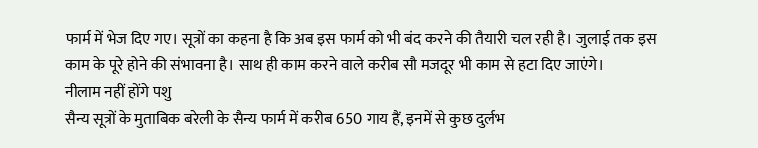फार्म में भेज दिए गए। सूत्रों का कहना है कि अब इस फार्म को भी बंद करने की तैयारी चल रही है। जुलाई तक इस काम के पूरे होने की संभावना है। साथ ही काम करने वाले करीब सौ मजदूर भी काम से हटा दिए जाएंगे।
नीलाम नहीं होंगे पशु
सैन्य सूत्रों के मुताबिक बरेली के सैन्य फार्म में करीब 650 गाय हैं, इनमें से कुछ दुर्लभ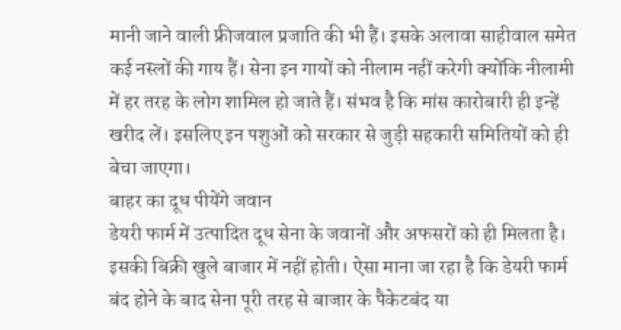मानी जाने वाली फ्रीजवाल प्रजाति की भी हैं। इसके अलावा साहीवाल समेत कई नस्लों की गाय हैं। सेना इन गायों को नीलाम नहीं करेगी क्योंकि नीलामी में हर तरह के लोग शामिल हो जाते हैं। संभव है कि मांस कारोबारी ही इन्हें खरीद लें। इसलिए इन पशुओं को सरकार से जुड़ी सहकारी समितियों को ही बेचा जाएगा।
बाहर का दूध पीयेंगे जवान
डेयरी फार्म में उत्पादित दूध सेना के जवानों और अफसरों को ही मिलता है। इसकी बिक्री खुले बाजार में नहीं होती। ऐसा माना जा रहा है कि डेयरी फार्म बंद होने के बाद सेना पूरी तरह से बाजार के पैकेटबंद या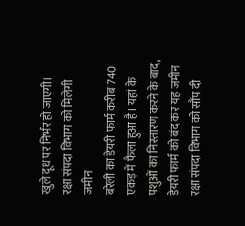खुले दूध पर निर्भर हो जाएगी।
रक्षा संपदा विभाग को मिलेगी जमीन
बरेली का डेयरी फार्म करीब 740 एकड़ में फैला हुआ है। यहां के पशुओं का निस्तारण करने के बाद, डेयरी फार्म को बंद कर यह जमीन रक्षा संपदा विभाग को सौंप दी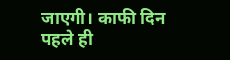जाएगी। काफी दिन पहले ही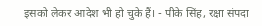इसको लेकर आदेश भी हो चुके हैं। - पीके सिंह, रक्षा संपदा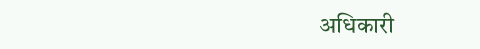अधिकारी